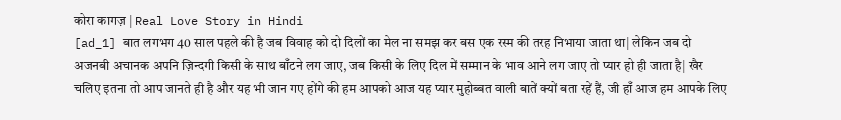कोरा कागज़ | Real Love Story in Hindi
[ad_1] बात लगभग 40 साल पहले की है जब विवाह को दो दिलों का मेल ना समझ कर बस एक रस्म की तरह निभाया जाता था| लेकिन जब दो अजनबी अचानक अपनि ज़िन्दगी किसी के साथ बाँटने लग जाए, जब किसी के लिए दिल में सम्मान के भाव आने लग जाए तो प्यार हो ही जाता है| खैर चलिए इतना तो आप जानते ही है और यह भी जान गए होंगे की हम आपको आज यह प्यार मुहोब्बत वाली बातें क्यों बता रहें हैं, जी हाँ आज हम आपके लिए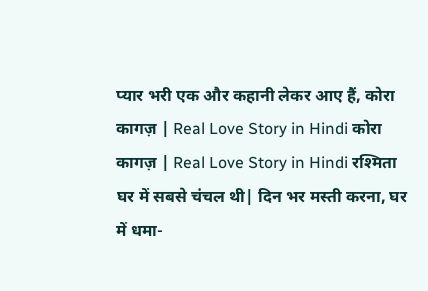प्यार भरी एक और कहानी लेकर आए हैं, कोरा कागज़ | Real Love Story in Hindi कोरा कागज़ | Real Love Story in Hindi रश्मिता घर में सबसे चंचल थी| दिन भर मस्ती करना, घर में धमा-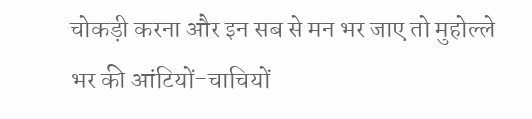चोकड़ी करना और इन सब से मन भर जाए तो मुहोल्ले भर की आंटियों-चाचियों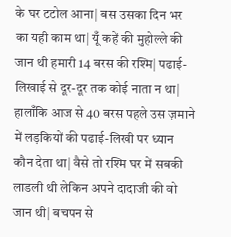के घर टटोल आना| बस उसका दिन भर का यही काम था| यूँ कहें की मुहोल्ले की जान थी हमारी 14 बरस की रश्मि| पढाई-लिखाई से दूर-दूर तक कोई नाता न था| हालाँकि आज से 40 बरस पहले उस ज़माने में लड़कियों की पढाई-लिखी पर ध्यान कौन देता था| वैसे तो रश्मि घर में सबकी लाडली थी लेकिन अपने दादाजी की वो जान थी| बचपन से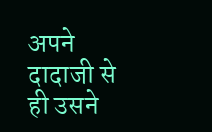अपने दादाजी से ही उसने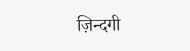ज़िन्दगी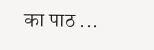का पाठ ...